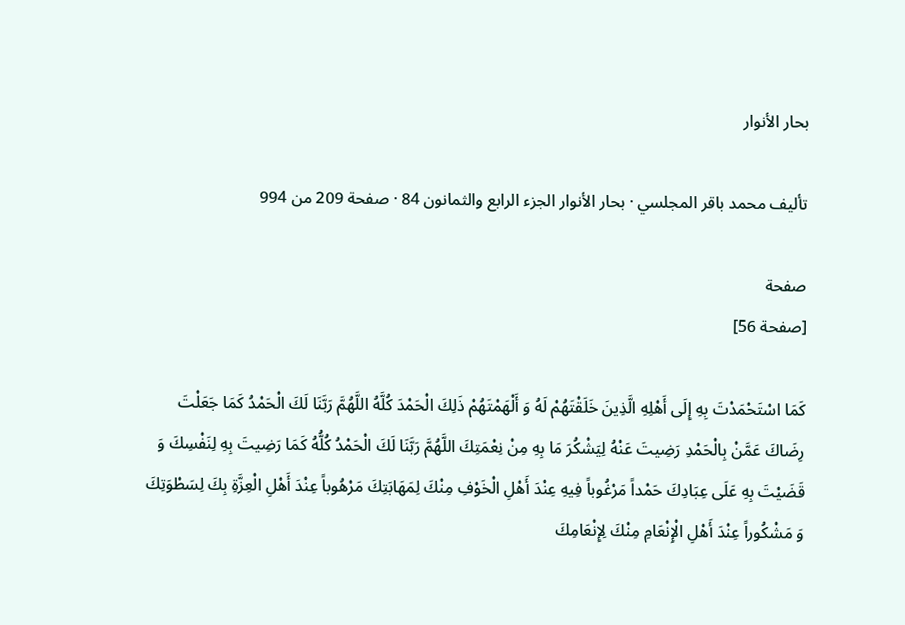بحار الأنوار

تأليف محمد باقر المجلسي · بحار الأنوار الجزء الرابع والثمانون 84 · صفحة 209 من 994

صفحة
[صفحة 56]

كَمَا اسْتَحْمَدْتَ بِهِ إِلَى أَهْلِهِ الَّذِينَ خَلَقْتَهُمْ لَهُ وَ أَلْهَمْتَهُمْ ذَلِكَ الْحَمْدَ كُلَّهُ اللَّهُمَّ رَبَّنَا لَكَ الْحَمْدُ كَمَا جَعَلْتَ رِضَاكَ عَمَّنْ بِالْحَمْدِ رَضِيتَ عَنْهُ لِيَشْكُرَ مَا بِهِ مِنْ نِعْمَتِكَ اللَّهُمَّ رَبَّنَا لَكَ الْحَمْدُ كُلُّهُ كَمَا رَضِيتَ بِهِ لِنَفْسِكَ وَ قَضَيْتَ بِهِ عَلَى عِبَادِكَ حَمْداً مَرْغُوباً فِيهِ عِنْدَ أَهْلِ الْخَوْفِ مِنْكَ لِمَهَابَتِكَ مَرْهُوباً عِنْدَ أَهْلِ الْعِزَّةِ بِكَ لِسَطْوَتِكَ وَ مَشْكُوراً عِنْدَ أَهْلِ الْإِنْعَامِ مِنْكَ لِإِنْعَامِكَ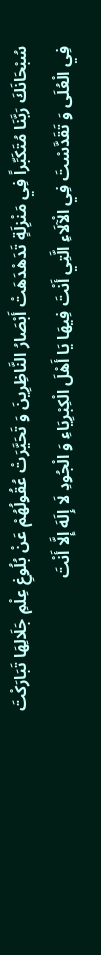سُبْحَانَكَ رَبَّنَا مُتَكَبِّراً فِي مَنْزِلَةٍ تَدَهْدَهَتْ أَبْصَارُ النَّاظِرِينَ وَ تَحَيَّرَتْ عُقُولُهُمْ عَنْ بُلُوغِ عِلْمِ جَلَالِهَا تَبَارَكْتَ فِي الْعُلَى وَ تَقَدَّسْتَ فِي الْآلَاءِ الَّتِي أَنْتَ فِيهَا يَا أَهْلَ الْكِبْرِيَاءِ وَ الْجُودِ لَا إِلَهَ إِلَّا أَنْتَ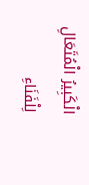الْكَبِيرُ الْمُتَعَالِ لِلْفَنَاءِ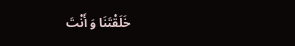خَلَقْتَنَا وَ أَنْتَ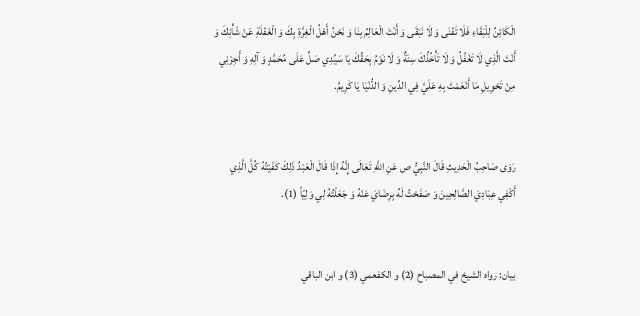الْكَائِنُ لِلْبَقَاءِ فَلَا تَفْنَى وَ لَا نَبْقَى وَ أَنْتَ الْعَالِمُ بِنَا وَ نَحْنُ أَهْلُ الْغِرَّةِ بِكَ وَ الْغَفْلَةِ عَنْ شَأْنِكَ وَ أَنْتَ الَّذِي لَا تَغْفُلُ وَ لَا تَأْخُذُكَ سِنَةٌ وَ لَا نَوْمُ بِحَقِّكَ يَا سَيِّدِي صَلِّ عَلَى مُحَمَّدٍ وَ آلِهِ وَ أَجِرْنِي مِنْ تَحْوِيلِ مَا أَنْعَمْتَ بِهِ عَلَيَّ فِي الدِّينِ وَ الدُّنْيَا يَا كَرِيمُ.


رَوَى صَاحِبُ الْحَدِيثِ قَالَ النَّبِيُّ ص عَنِ اللَّهِ تَعَالَى إِنَّهُ إِذَا قَالَ الْعَبْدُ ذَلِكَ كَفَيْتُهُ كُلَّ الَّذِي أَكْفِي عِبَادِيَ الصَّالِحِينَ وَ صَفَحْتُ لَهُ بِرِضَايَ عَنْهُ وَ جَعَلْتُهُ لِي وَلِيّاً (1).


بيان: رواه الشيخ في المصباح (2) و الكفعمي (3) و ابن الباقي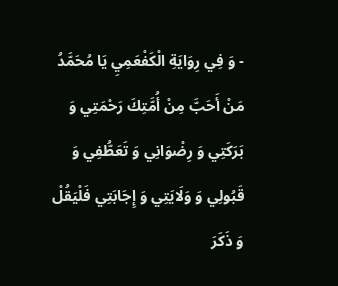- وَ فِي رِوَايَةِ الْكَفْعَمِيِ يَا مُحَمَّدُ مَنْ أَحَبَّ مِنْ أُمَّتِكَ رَحْمَتِي وَ بَرَكَتِي وَ رِضْوَانِي وَ تَعَطُّفِي وَ قَبُولِي وَ وَلَايَتِي وَ إِجَابَتِي فَلْيَقُلْ وَ ذَكَرَ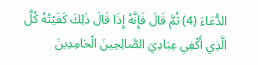الدُّعَاءَ (4) ثُمَّ قَالَ فَإِنَّهُ إِذَا قَالَ ذَلِكَ كَفَيْتُهُ كُلَّ الَّذِي أَكْفِي عِبَادِيَ الصَّالِحِينَ الْحَامِدِينَ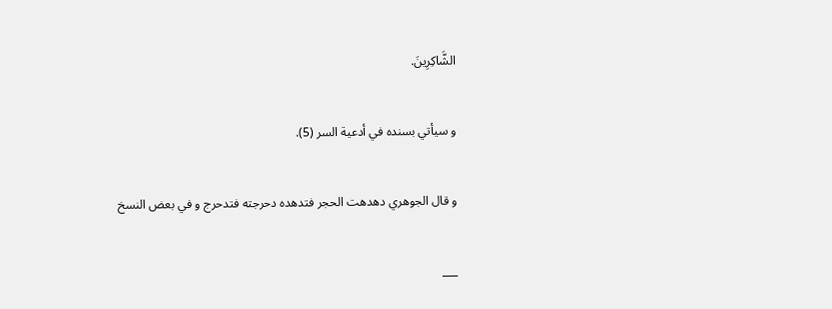الشَّاكِرِينَ.


و سيأتي بسنده في أدعية السر (5).


و قال الجوهري دهدهت الحجر فتدهده دحرجته فتدحرج و في بعض النسخ


___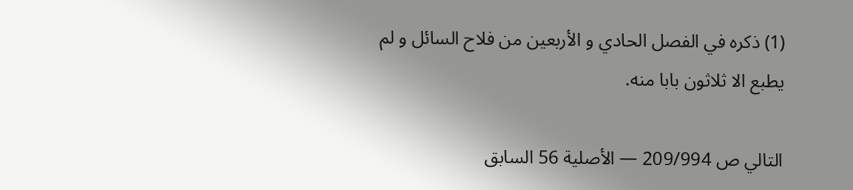(1) ذكره في الفصل الحادي و الأربعين من فلاح السائل و لم يطبع الا ثلاثون بابا منه.

التالي ص 209/994 — الأصلية 56 السابق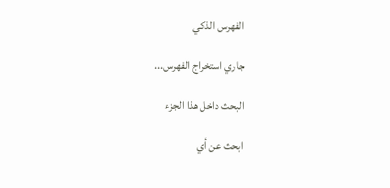الفهرس الذكي

جاري استخراج الفهرس...

البحث داخل هذا الجزء

ابحث عن أي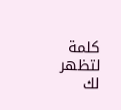كلمة لتظهر لك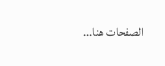الصفحات هنا...